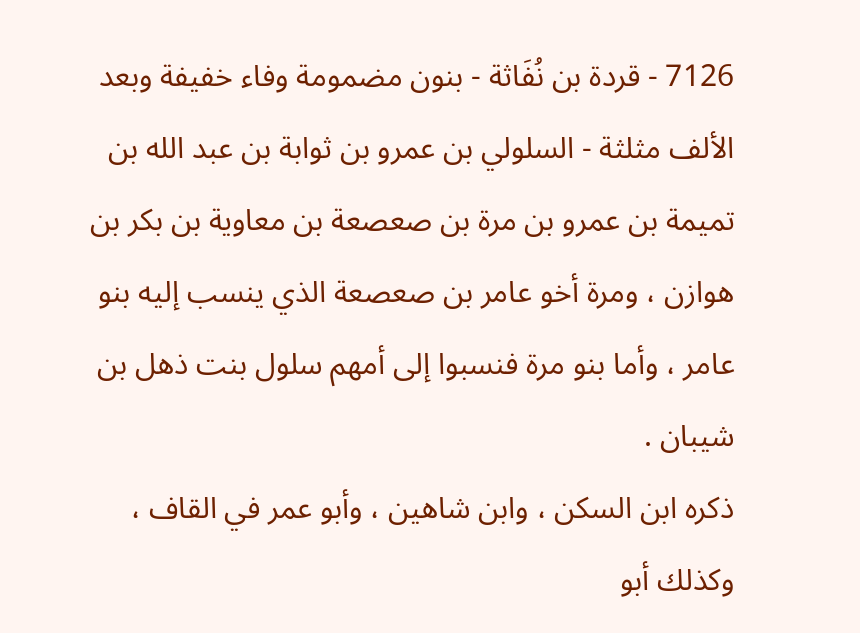7126 - قردة بن نُفَاثة - بنون مضمومة وفاء خفيفة وبعد الألف مثلثة - السلولي بن عمرو بن ثوابة بن عبد الله بن تميمة بن عمرو بن مرة بن صعصعة بن معاوية بن بكر بن هوازن ، ومرة أخو عامر بن صعصعة الذي ينسب إليه بنو عامر ، وأما بنو مرة فنسبوا إلى أمهم سلول بنت ذهل بن شيبان .
ذكره ابن السكن ، وابن شاهين ، وأبو عمر في القاف ، وكذلك أبو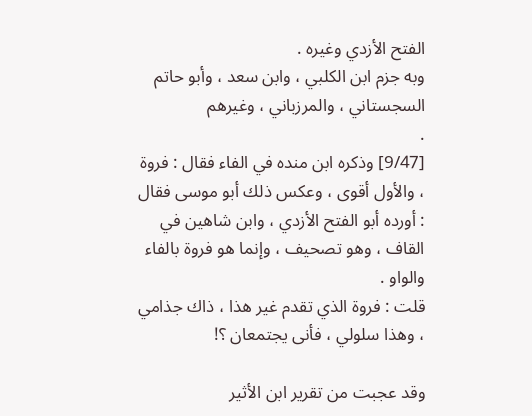الفتح الأزدي وغيره .
وبه جزم ابن الكلبي ، وابن سعد ، وأبو حاتم السجستاني ، والمرزباني ، وغيرهم
.
[9/47] وذكره ابن منده في الفاء فقال : فروة ، والأول أقوى ، وعكس ذلك أبو موسى فقال : أورده أبو الفتح الأزدي ، وابن شاهين في القاف ، وهو تصحيف ، وإنما هو فروة بالفاء والواو .
قلت : فروة الذي تقدم غير هذا ، ذاك جذامي ، وهذا سلولي ، فأنى يجتمعان ؟!

وقد عجبت من تقرير ابن الأثير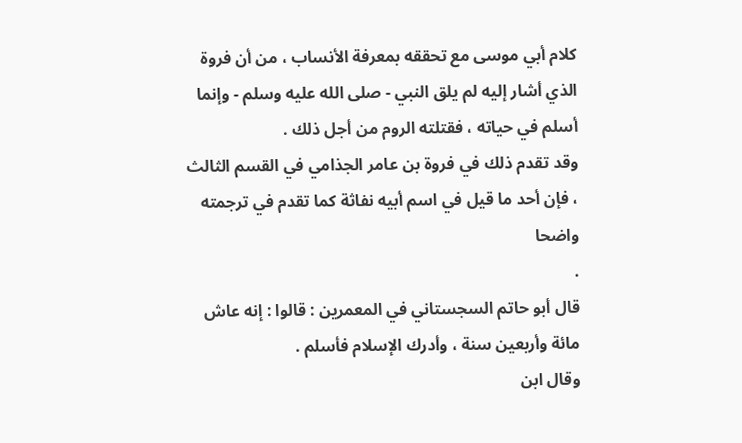كلام أبي موسى مع تحققه بمعرفة الأنساب ، من أن فروة الذي أشار إليه لم يلق النبي - صلى الله عليه وسلم - وإنما أسلم في حياته ، فقتلته الروم من أجل ذلك .
وقد تقدم ذلك في فروة بن عامر الجذامي في القسم الثالث ، فإن أحد ما قيل في اسم أبيه نفاثة كما تقدم في ترجمته واضحا
.
قال أبو حاتم السجستاني في المعمرين : قالوا : إنه عاش مائة وأربعين سنة ، وأدرك الإسلام فأسلم .
وقال ابن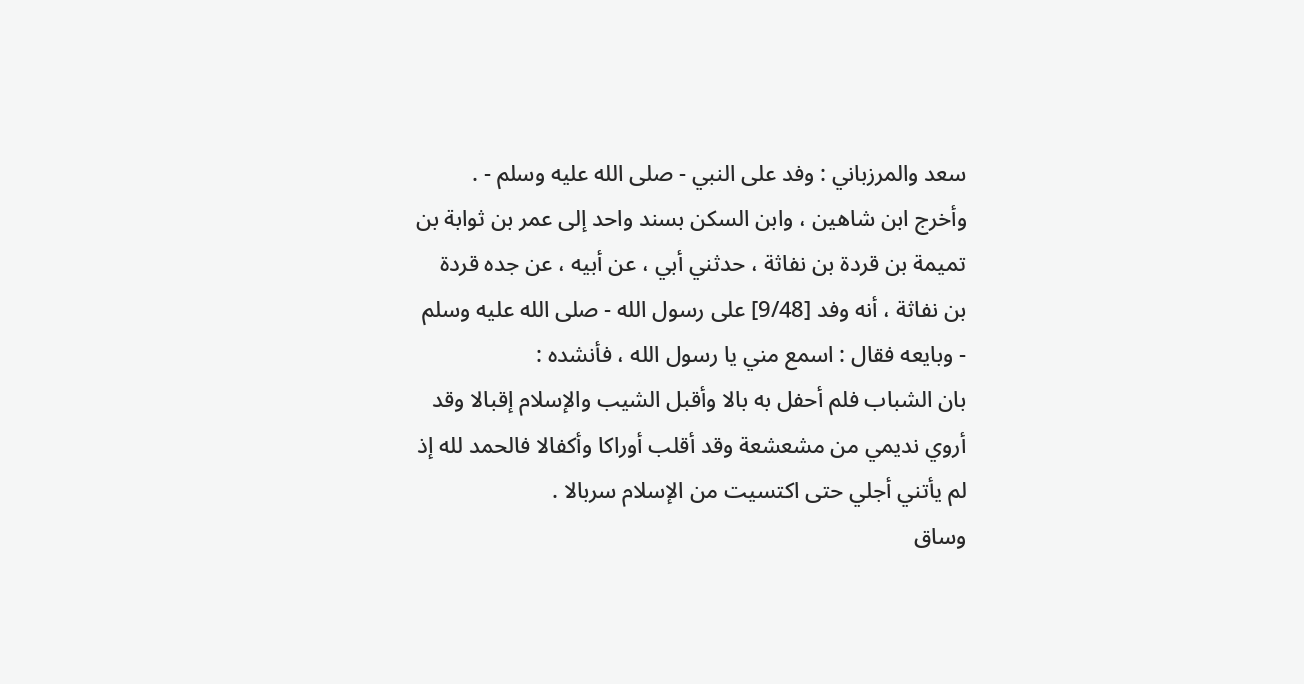سعد والمرزباني : وفد على النبي - صلى الله عليه وسلم - .
وأخرج ابن شاهين ، وابن السكن بسند واحد إلى عمر بن ثوابة بن تميمة بن قردة بن نفاثة ، حدثني أبي ، عن أبيه ، عن جده قردة بن نفاثة ، أنه وفد [9/48] على رسول الله - صلى الله عليه وسلم - وبايعه فقال : اسمع مني يا رسول الله ، فأنشده :
بان الشباب فلم أحفل به بالا وأقبل الشيب والإسلام إقبالا وقد أروي نديمي من مشعشعة وقد أقلب أوراكا وأكفالا فالحمد لله إذ لم يأتني أجلي حتى اكتسيت من الإسلام سربالا .
وساق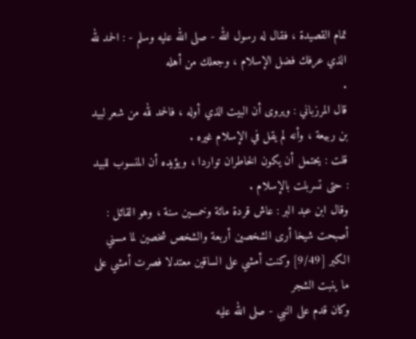تمام القصيدة ، فقال له رسول الله - صلى الله عليه وسلم - : الحمد لله الذي عرفك فضل الإسلام ، وجعلك من أهله
.
قال المرزباني : ويروى أن البيت الذي أوله ، فالحمد لله من شعر لبيد بن ربيعة ، وأنه لم يقل في الإسلام غيره .
قلت : يحتمل أن يكون الخاطران تواردا ، ويؤيده أن المنسوب للبيد : حتى تسربلت بالإسلام .
وقال ابن عبد البر : عاش قردة مائة وخمسين سنة ، وهو القائل :
أصبحت شيخا أرى الشخصين أربعة والشخص شخصين لما مسني الكبر [9/49] وكنت أمشي على الساقين معتدلا فصرت أمشي على ما ينبت الشجر
وكان قدم على النبي - صلى الله عليه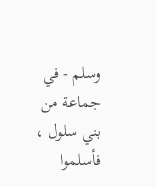وسلم - في جماعة من بني سلول ، فأسلموا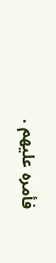فأمره عليهم .